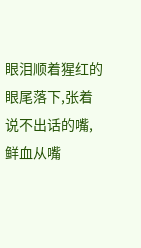眼泪顺着猩红的眼尾落下,张着说不出话的嘴,鲜血从嘴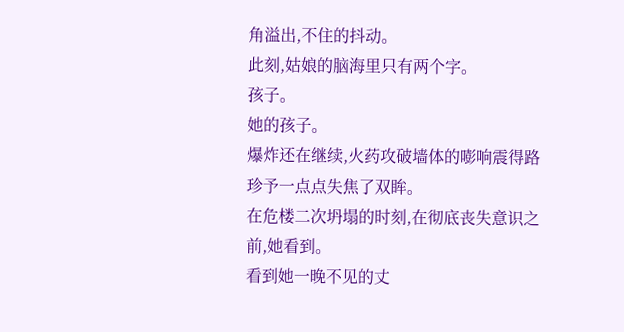角溢出,不住的抖动。
此刻,姑娘的脑海里只有两个字。
孩子。
她的孩子。
爆炸还在继续,火药攻破墙体的嘭响震得路珍予一点点失焦了双眸。
在危楼二次坍塌的时刻,在彻底丧失意识之前,她看到。
看到她一晚不见的丈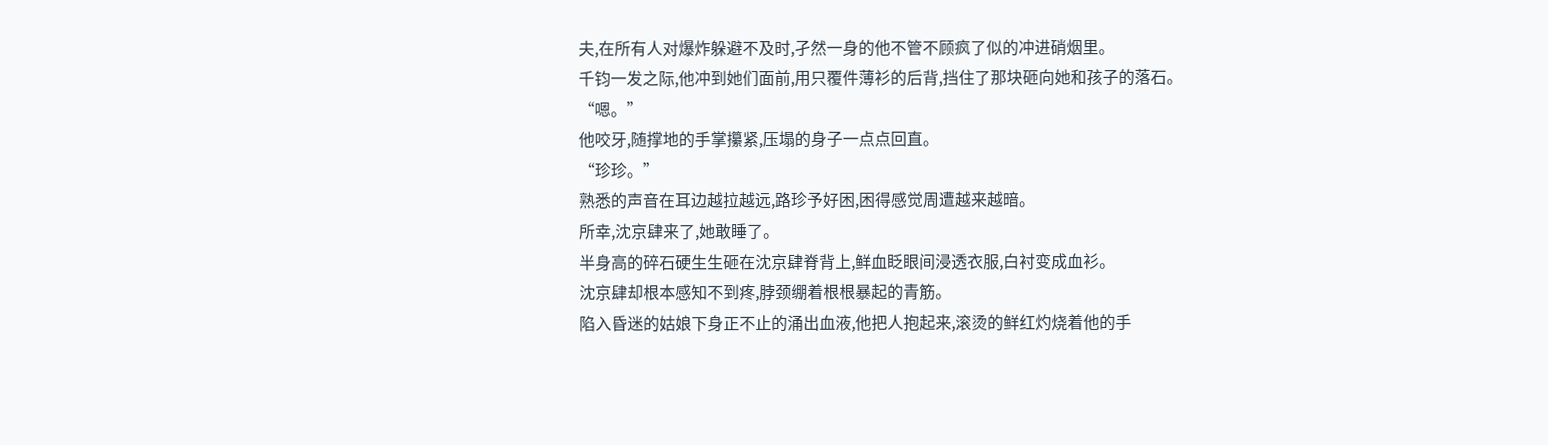夫,在所有人对爆炸躲避不及时,孑然一身的他不管不顾疯了似的冲进硝烟里。
千钧一发之际,他冲到她们面前,用只覆件薄衫的后背,挡住了那块砸向她和孩子的落石。
“嗯。”
他咬牙,随撑地的手掌攥紧,压塌的身子一点点回直。
“珍珍。”
熟悉的声音在耳边越拉越远,路珍予好困,困得感觉周遭越来越暗。
所幸,沈京肆来了,她敢睡了。
半身高的碎石硬生生砸在沈京肆脊背上,鲜血眨眼间浸透衣服,白衬变成血衫。
沈京肆却根本感知不到疼,脖颈绷着根根暴起的青筋。
陷入昏迷的姑娘下身正不止的涌出血液,他把人抱起来,滚烫的鲜红灼烧着他的手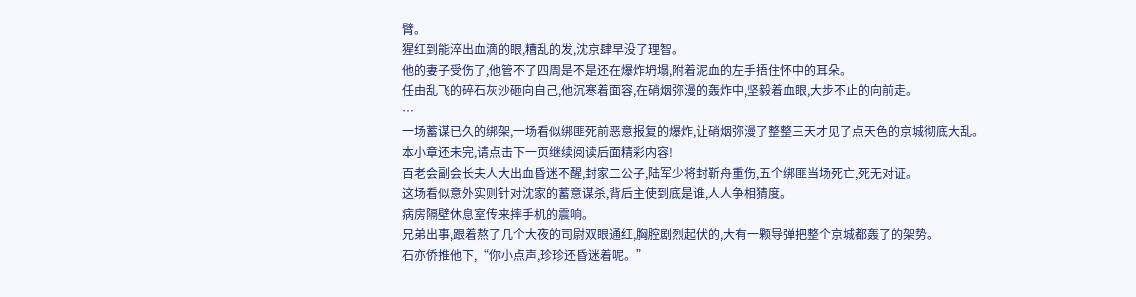臂。
猩红到能淬出血滴的眼,糟乱的发,沈京肆早没了理智。
他的妻子受伤了,他管不了四周是不是还在爆炸坍塌,附着泥血的左手捂住怀中的耳朵。
任由乱飞的碎石灰沙砸向自己,他沉寒着面容,在硝烟弥漫的轰炸中,坚毅着血眼,大步不止的向前走。
…
一场蓄谋已久的绑架,一场看似绑匪死前恶意报复的爆炸,让硝烟弥漫了整整三天才见了点天色的京城彻底大乱。
本小章还未完,请点击下一页继续阅读后面精彩内容!
百老会副会长夫人大出血昏迷不醒,封家二公子,陆军少将封靳舟重伤,五个绑匪当场死亡,死无对证。
这场看似意外实则针对沈家的蓄意谋杀,背后主使到底是谁,人人争相猜度。
病房隔壁休息室传来摔手机的震响。
兄弟出事,跟着熬了几个大夜的司尉双眼通红,胸腔剧烈起伏的,大有一颗导弹把整个京城都轰了的架势。
石亦侨推他下,“你小点声,珍珍还昏迷着呢。”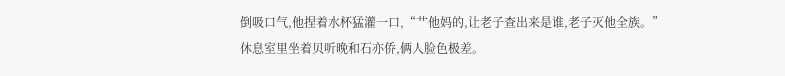倒吸口气,他捏着水杯猛灌一口,“艹他妈的,让老子查出来是谁,老子灭他全族。”
休息室里坐着贝听晚和石亦侨,俩人脸色极差。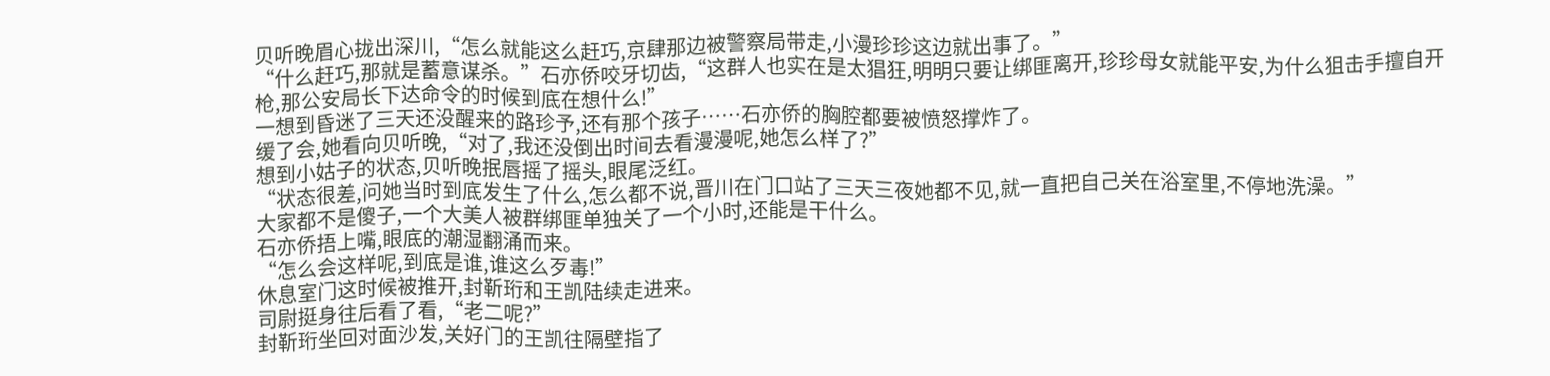贝听晚眉心拢出深川,“怎么就能这么赶巧,京肆那边被警察局带走,小漫珍珍这边就出事了。”
“什么赶巧,那就是蓄意谋杀。”石亦侨咬牙切齿,“这群人也实在是太猖狂,明明只要让绑匪离开,珍珍母女就能平安,为什么狙击手擅自开枪,那公安局长下达命令的时候到底在想什么!”
一想到昏迷了三天还没醒来的路珍予,还有那个孩子……石亦侨的胸腔都要被愤怒撑炸了。
缓了会,她看向贝听晚,“对了,我还没倒出时间去看漫漫呢,她怎么样了?”
想到小姑子的状态,贝听晚抿唇摇了摇头,眼尾泛红。
“状态很差,问她当时到底发生了什么,怎么都不说,晋川在门口站了三天三夜她都不见,就一直把自己关在浴室里,不停地洗澡。”
大家都不是傻子,一个大美人被群绑匪单独关了一个小时,还能是干什么。
石亦侨捂上嘴,眼底的潮湿翻涌而来。
“怎么会这样呢,到底是谁,谁这么歹毒!”
休息室门这时候被推开,封靳珩和王凯陆续走进来。
司尉挺身往后看了看,“老二呢?”
封靳珩坐回对面沙发,关好门的王凯往隔壁指了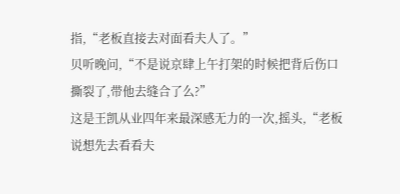指,“老板直接去对面看夫人了。”
贝听晚问,“不是说京肆上午打架的时候把背后伤口撕裂了,带他去缝合了么?”
这是王凯从业四年来最深感无力的一次,摇头,“老板说想先去看看夫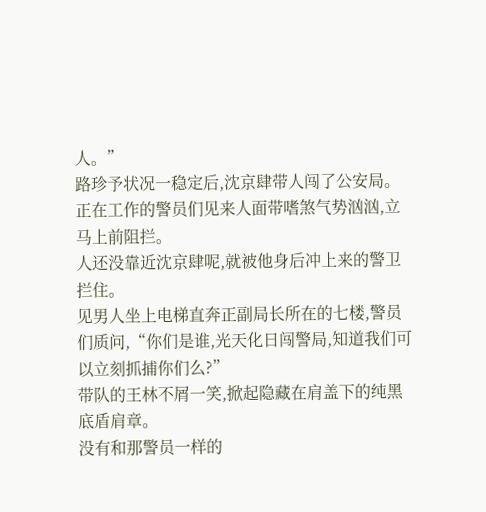人。”
路珍予状况一稳定后,沈京肆带人闯了公安局。
正在工作的警员们见来人面带嗜煞气势汹汹,立马上前阻拦。
人还没靠近沈京肆呢,就被他身后冲上来的警卫拦住。
见男人坐上电梯直奔正副局长所在的七楼,警员们质问,“你们是谁,光天化日闯警局,知道我们可以立刻抓捕你们么?”
带队的王林不屑一笑,掀起隐藏在肩盖下的纯黑底盾肩章。
没有和那警员一样的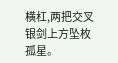横杠,两把交叉银剑上方坠枚孤星。